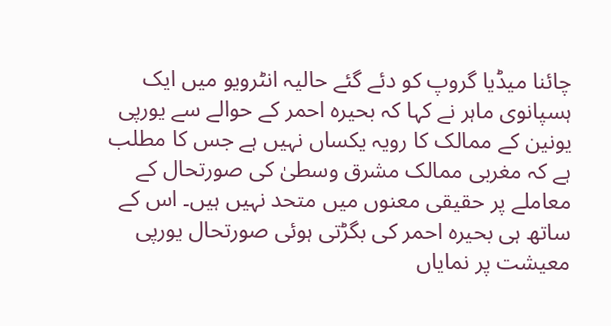چائنا میڈیا گروپ کو دئے گئے حالیہ انٹرویو میں ایک ہسپانوی ماہر نے کہا کہ بحیرہ احمر کے حوالے سے یورپی یونین کے ممالک کا رویہ یکساں نہیں ہے جس کا مطلب ہے کہ مغربی ممالک مشرق وسطیٰ کی صورتحال کے معاملے پر حقیقی معنوں میں متحد نہیں ہیں۔ اس کے ساتھ ہی بحیرہ احمر کی بگڑتی ہوئی صورتحال یورپی معیشت پر نمایاں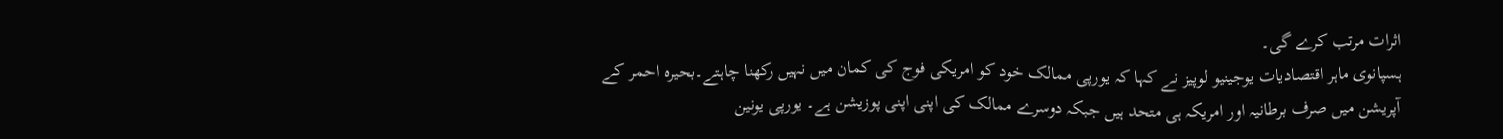اثرات مرتب کرے گی۔
ہسپانوی ماہر اقتصادیات یوجینیو لوپیز نے کہا کہ یورپی ممالک خود کو امریکی فوج کی کمان میں نہیں رکھنا چاہتے۔بحیرہ احمر کے آپریشن میں صرف برطانیہ اور امریکہ ہی متحد ہیں جبکہ دوسرے ممالک کی اپنی اپنی پوزیشن ہے۔ یورپی یونین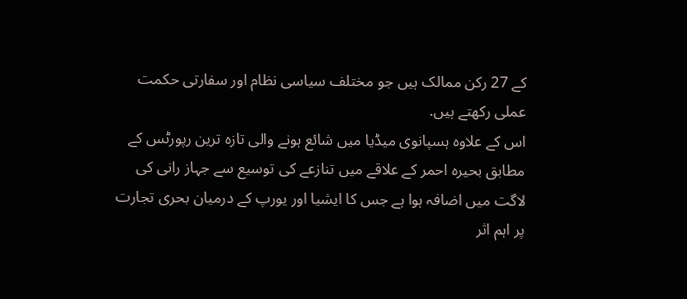کے 27 رکن ممالک ہیں جو مختلف سیاسی نظام اور سفارتی حکمت عملی رکھتے ہیں.
اس کے علاوہ ہسپانوی میڈیا میں شائع ہونے والی تازہ ترین رپورٹس کے مطابق بحیرہ احمر کے علاقے میں تنازعے کی توسیع سے جہاز رانی کی لاگت میں اضافہ ہوا ہے جس کا ایشیا اور یورپ کے درمیان بحری تجارت پر اہم اثر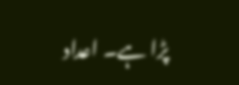پڑا ہے۔ اعداد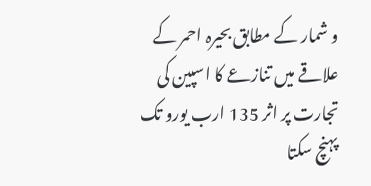و شمار کے مطابق بحیرہ احمر کے علاقے میں تنازعے کا اسپین کی تجارت پر اثر 135 ارب یورو تک پہنچ سکتا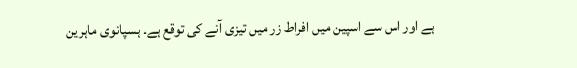ہے اور اس سے اسپین میں افراط زر میں تیزی آنے کی توقع ہے۔ ہسپانوی ماہرین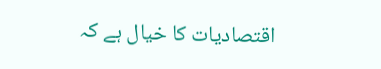اقتصادیات کا خیال ہے کہ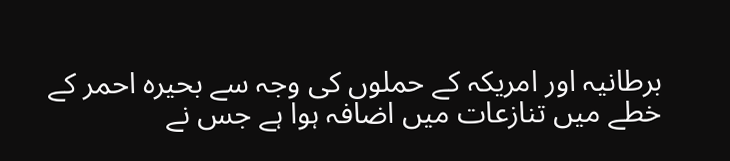برطانیہ اور امریکہ کے حملوں کی وجہ سے بحیرہ احمر کے خطے میں تنازعات میں اضافہ ہوا ہے جس نے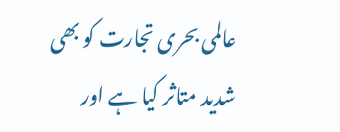عالمی بحری تجارت کو بھی شدید متاثر کیا ہے اور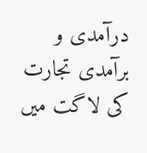درآمدی و برآمدی تجارت کی لاگت میں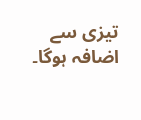تیزی سے اضافہ ہوگا۔